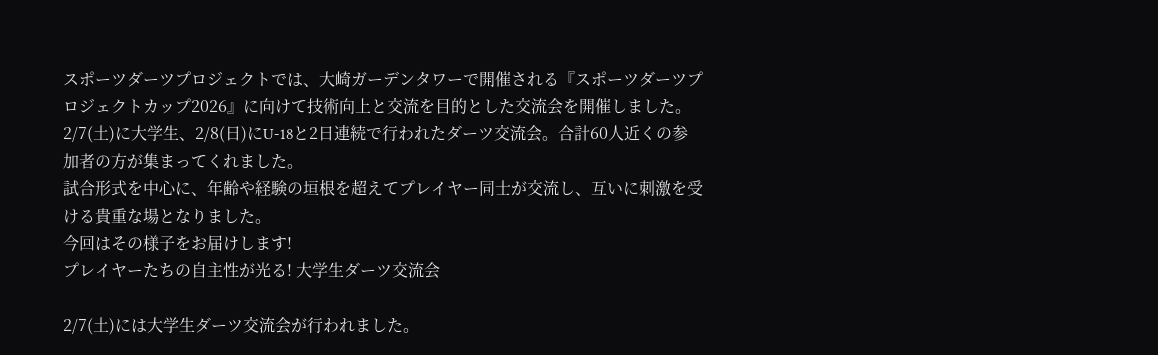スポーツダーツプロジェクトでは、大崎ガーデンタワーで開催される『スポーツダーツプロジェクトカップ2026』に向けて技術向上と交流を目的とした交流会を開催しました。
2/7(土)に大学生、2/8(日)にU-18と2日連続で行われたダーツ交流会。合計60人近くの参加者の方が集まってくれました。
試合形式を中心に、年齢や経験の垣根を超えてプレイヤー同士が交流し、互いに刺激を受ける貴重な場となりました。
今回はその様子をお届けします!
プレイヤーたちの自主性が光る! 大学生ダーツ交流会

2/7(土)には大学生ダーツ交流会が行われました。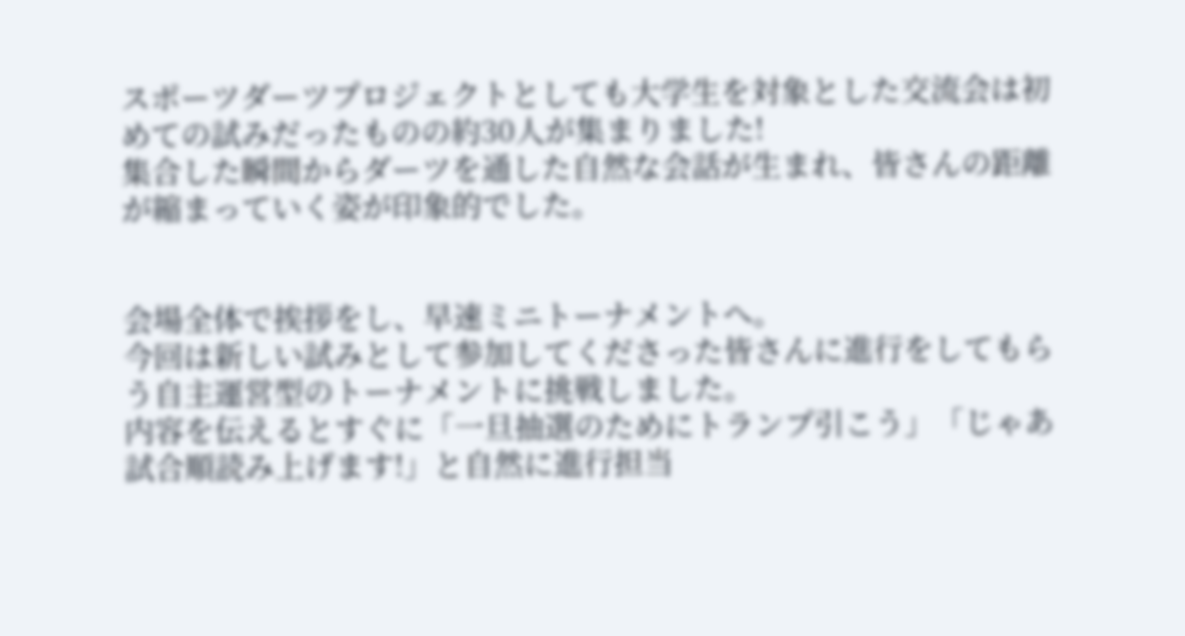スポーツダーツプロジェクトとしても大学生を対象とした交流会は初めての試みだったものの約30人が集まりました!
集合した瞬間からダーツを通した自然な会話が生まれ、皆さんの距離が縮まっていく姿が印象的でした。


会場全体で挨拶をし、早速ミニトーナメントへ。
今回は新しい試みとして参加してくださった皆さんに進行をしてもらう自主運営型のトーナメントに挑戦しました。
内容を伝えるとすぐに「一旦抽選のためにトランプ引こう」「じゃあ試合順読み上げます!」と自然に進行担当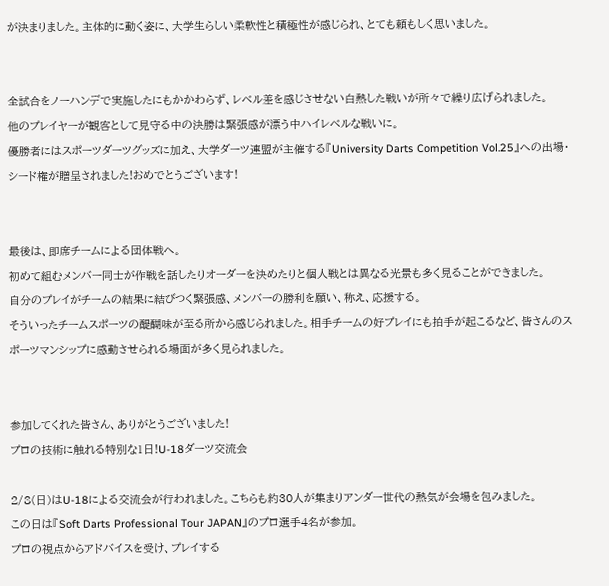が決まりました。主体的に動く姿に、大学生らしい柔軟性と積極性が感じられ、とても頼もしく思いました。


全試合をノーハンデで実施したにもかかわらず、レベル差を感じさせない白熱した戦いが所々で繰り広げられました。
他のプレイヤーが観客として見守る中の決勝は緊張感が漂う中ハイレベルな戦いに。
優勝者にはスポーツダーツグッズに加え、大学ダーツ連盟が主催する『University Darts Competition Vol.25』への出場・シード権が贈呈されました!おめでとうございます!


最後は、即席チームによる団体戦へ。
初めて組むメンバー同士が作戦を話したりオーダーを決めたりと個人戦とは異なる光景も多く見ることができました。
自分のプレイがチームの結果に結びつく緊張感、メンバーの勝利を願い、称え、応援する。
そういったチームスポーツの醍醐味が至る所から感じられました。相手チームの好プレイにも拍手が起こるなど、皆さんのスポーツマンシップに感動させられる場面が多く見られました。


参加してくれた皆さん、ありがとうございました!
プロの技術に触れる特別な1日!U-18ダーツ交流会

2/8(日)はU-18による交流会が行われました。こちらも約30人が集まりアンダー世代の熱気が会場を包みました。
この日は『Soft Darts Professional Tour JAPAN』のプロ選手4名が参加。
プロの視点からアドバイスを受け、プレイする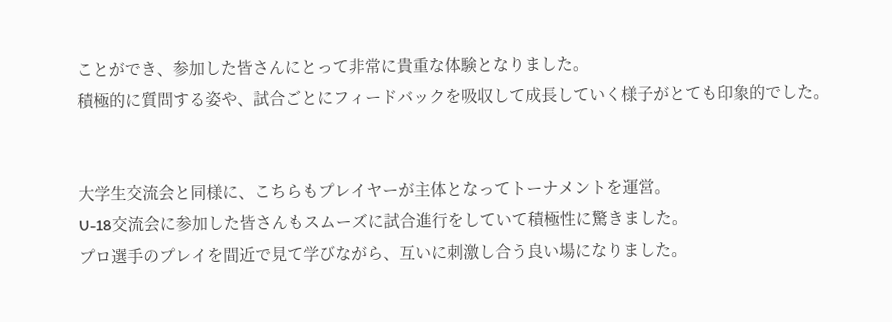ことができ、参加した皆さんにとって非常に貴重な体験となりました。
積極的に質問する姿や、試合ごとにフィードバックを吸収して成長していく様子がとても印象的でした。


大学生交流会と同様に、こちらもプレイヤーが主体となってトーナメントを運営。
U-18交流会に参加した皆さんもスムーズに試合進行をしていて積極性に驚きました。
プロ選手のプレイを間近で見て学びながら、互いに刺激し合う良い場になりました。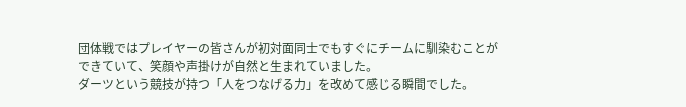団体戦ではプレイヤーの皆さんが初対面同士でもすぐにチームに馴染むことができていて、笑顔や声掛けが自然と生まれていました。
ダーツという競技が持つ「人をつなげる力」を改めて感じる瞬間でした。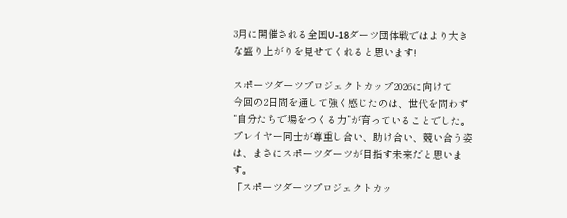3月に開催される全国U-18ダーツ団体戦ではより大きな盛り上がりを見せてくれると思います!

スポーツダーツプロジェクトカップ2026に向けて
今回の2日間を通して強く感じたのは、世代を問わず“自分たちで場をつくる力”が育っていることでした。
プレイヤー同士が尊重し合い、助け合い、競い合う姿は、まさにスポーツダーツが目指す未来だと思います。
「スポーツダーツプロジェクトカッ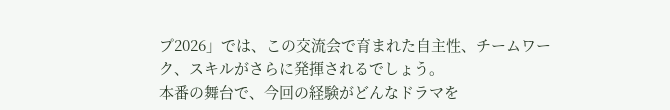プ2026」では、この交流会で育まれた自主性、チームワーク、スキルがさらに発揮されるでしょう。
本番の舞台で、今回の経験がどんなドラマを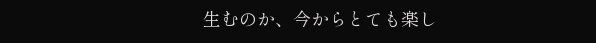生むのか、今からとても楽し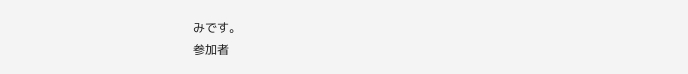みです。
参加者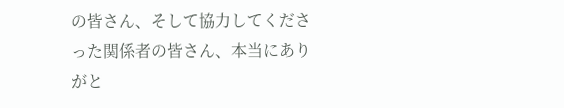の皆さん、そして協力してくださった関係者の皆さん、本当にありがと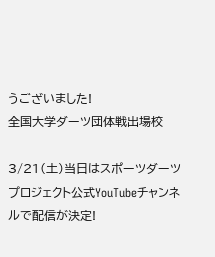うございました!
全国大学ダーツ団体戦出場校

3/21(土)当日はスポーツダーツプロジェクト公式YouTubeチャンネルで配信が決定!